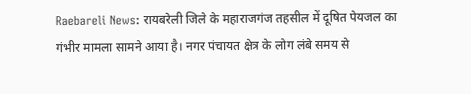Raebareli News: रायबरेली जिले के महाराजगंज तहसील में दूषित पेयजल का गंभीर मामला सामने आया है। नगर पंचायत क्षेत्र के लोग लंबे समय से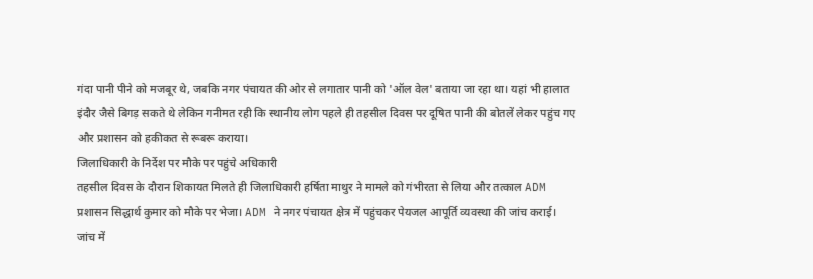गंदा पानी पीने को मजबूर थे, जबकि नगर पंचायत की ओर से लगातार पानी को 'ऑल वेल' बताया जा रहा था। यहां भी हालात इंदौर जैसे बिगड़ सकते थे लेकिन गनीमत रही कि स्थानीय लोग पहले ही तहसील दिवस पर दूषित पानी की बोतलें लेकर पहुंच गए और प्रशासन को हकीकत से रूबरू कराया।
जिलाधिकारी के निर्देश पर मौके पर पहुंचे अधिकारी
तहसील दिवस के दौरान शिकायत मिलते ही जिलाधिकारी हर्षिता माथुर ने मामले को गंभीरता से लिया और तत्काल ADM प्रशासन सिद्धार्थ कुमार को मौके पर भेजा। ADM ने नगर पंचायत क्षेत्र में पहुंचकर पेयजल आपूर्ति व्यवस्था की जांच कराई।
जांच में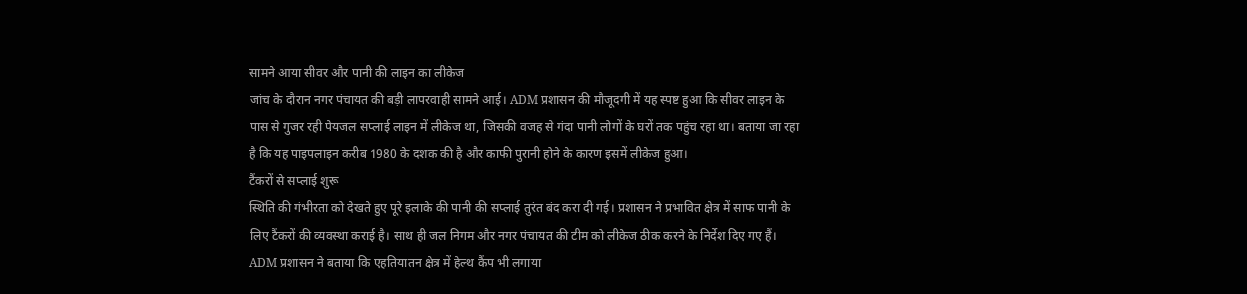सामने आया सीवर और पानी की लाइन का लीकेज
जांच के दौरान नगर पंचायत की बड़ी लापरवाही सामने आई। ADM प्रशासन की मौजूदगी में यह स्पष्ट हुआ कि सीवर लाइन के पास से गुजर रही पेयजल सप्लाई लाइन में लीकेज था, जिसकी वजह से गंदा पानी लोगों के घरों तक पहुंच रहा था। बताया जा रहा है कि यह पाइपलाइन करीब 1980 के दशक की है और काफी पुरानी होने के कारण इसमें लीकेज हुआ।
टैंकरों से सप्लाई शुरू
स्थिति की गंभीरता को देखते हुए पूरे इलाके की पानी की सप्लाई तुरंत बंद करा दी गई। प्रशासन ने प्रभावित क्षेत्र में साफ पानी के लिए टैंकरों की व्यवस्था कराई है। साथ ही जल निगम और नगर पंचायत की टीम को लीकेज ठीक करने के निर्देश दिए गए हैं। ADM प्रशासन ने बताया कि एहतियातन क्षेत्र में हेल्थ कैंप भी लगाया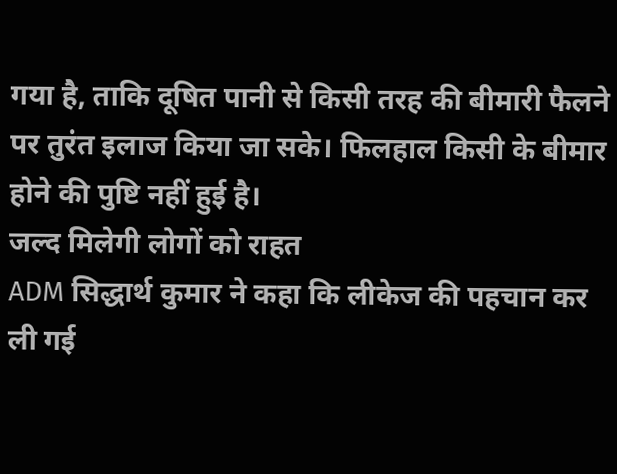गया है, ताकि दूषित पानी से किसी तरह की बीमारी फैलने पर तुरंत इलाज किया जा सके। फिलहाल किसी के बीमार होने की पुष्टि नहीं हुई है।
जल्द मिलेगी लोगों को राहत
ADM सिद्धार्थ कुमार ने कहा कि लीकेज की पहचान कर ली गई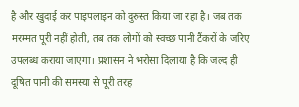है और खुदाई कर पाइपलाइन को दुरुस्त किया जा रहा है। जब तक मरम्मत पूरी नहीं होती, तब तक लोगों को स्वच्छ पानी टैंकरों के जरिए उपलब्ध कराया जाएगा। प्रशासन ने भरोसा दिलाया है कि जल्द ही दूषित पानी की समस्या से पूरी तरह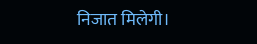निजात मिलेगी।